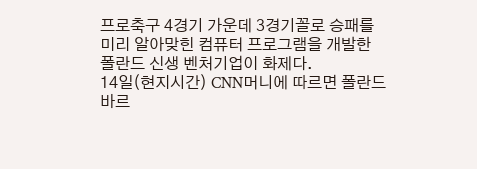프로축구 4경기 가운데 3경기꼴로 승패를 미리 알아맞힌 컴퓨터 프로그램을 개발한 폴란드 신생 벤처기업이 화제다.
14일(현지시간) CNN머니에 따르면 폴란드 바르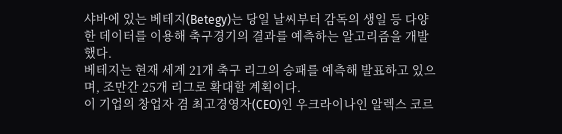샤바에 있는 베테지(Betegy)는 당일 날씨부터 감독의 생일 등 다양한 데이터를 이용해 축구경기의 결과를 예측하는 알고리즘을 개발했다.
베테지는 현재 세계 21개 축구 리그의 승패를 예측해 발표하고 있으며, 조만간 25개 리그로 확대할 계획이다.
이 기업의 창업자 겸 최고경영자(CEO)인 우크라이나인 알렉스 코르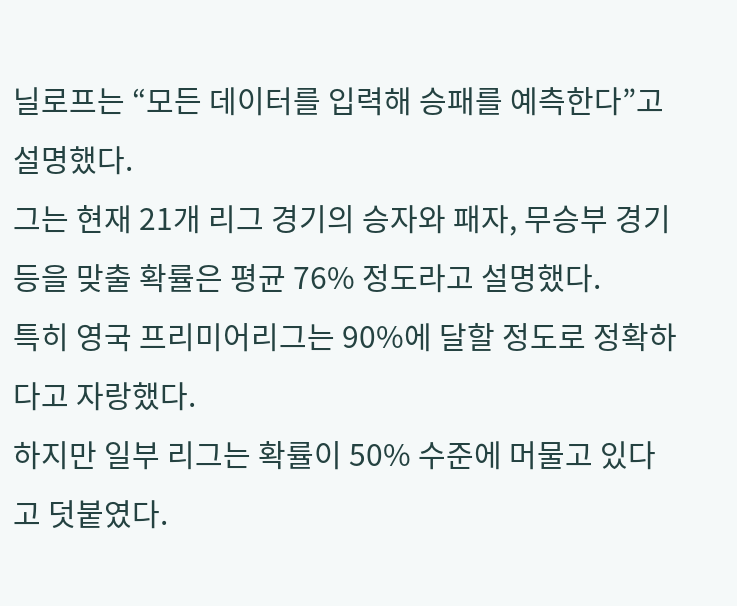닐로프는 “모든 데이터를 입력해 승패를 예측한다”고 설명했다.
그는 현재 21개 리그 경기의 승자와 패자, 무승부 경기 등을 맞출 확률은 평균 76% 정도라고 설명했다.
특히 영국 프리미어리그는 90%에 달할 정도로 정확하다고 자랑했다.
하지만 일부 리그는 확률이 50% 수준에 머물고 있다고 덧붙였다.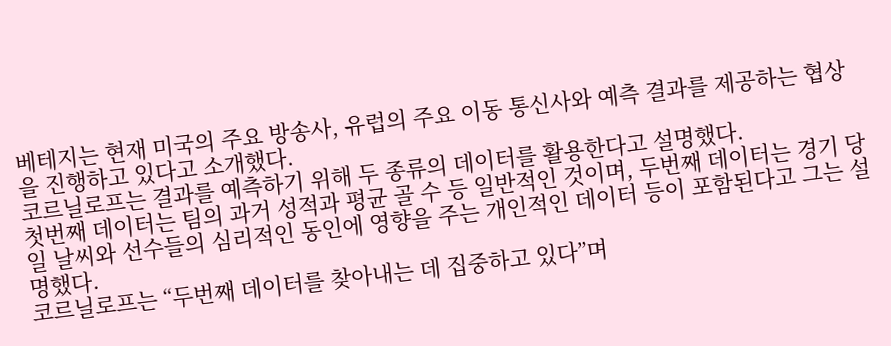베테지는 현재 미국의 주요 방송사, 유럽의 주요 이동 통신사와 예측 결과를 제공하는 협상을 진행하고 있다고 소개했다.
코르닐로프는 결과를 예측하기 위해 두 종류의 데이터를 활용한다고 설명했다.
첫번째 데이터는 팀의 과거 성적과 평균 골 수 등 일반적인 것이며, 두번째 데이터는 경기 당일 날씨와 선수들의 심리적인 동인에 영향을 주는 개인적인 데이터 등이 포함된다고 그는 설명했다.
코르닐로프는 “두번째 데이터를 찾아내는 데 집중하고 있다”며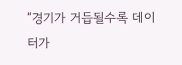“경기가 거듭될수록 데이터가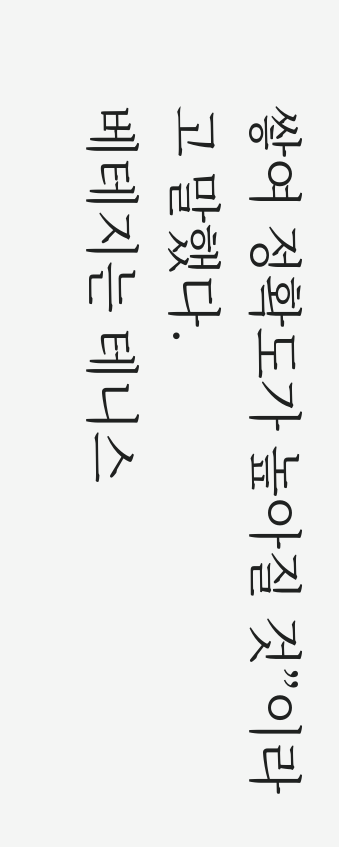쌓여 정확도가 높아질 것”이라고 말했다.
베테지는 테니스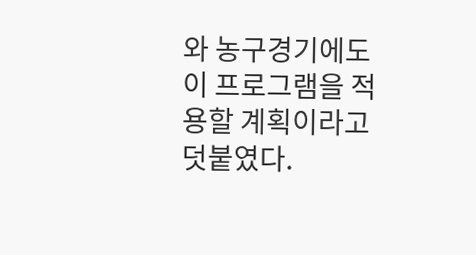와 농구경기에도 이 프로그램을 적용할 계획이라고 덧붙였다.